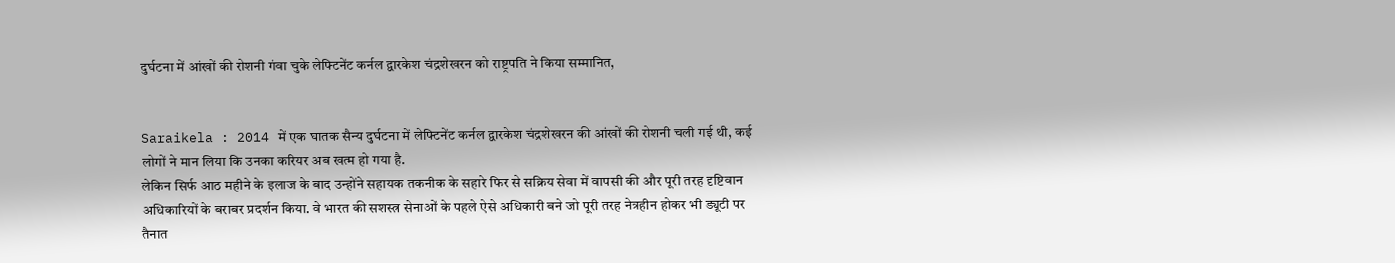दुर्घटना में आंखों की रोशनी गंवा चुके लेफ्टिनेंट कर्नल द्वारकेश चंद्रशेखरन को राष्ट्रपति ने किया सम्मानित,


Saraikela : 2014 में एक घातक सैन्य दुर्घटना में लेफ्टिनेंट कर्नल द्वारकेश चंद्रशेखरन की आंखों की रोशनी चली गई थी, कई लोगों ने मान लिया कि उनका करियर अब खत्म हो गया है.
लेकिन सिर्फ आठ महीने के इलाज के बाद उन्होंने सहायक तकनीक के सहारे फिर से सक्रिय सेवा में वापसी की और पूरी तरह दृष्टिवान अधिकारियों के बराबर प्रदर्शन किया. वे भारत की सशस्त्र सेनाओं के पहले ऐसे अधिकारी बने जो पूरी तरह नेत्रहीन होकर भी ड्यूटी पर तैनात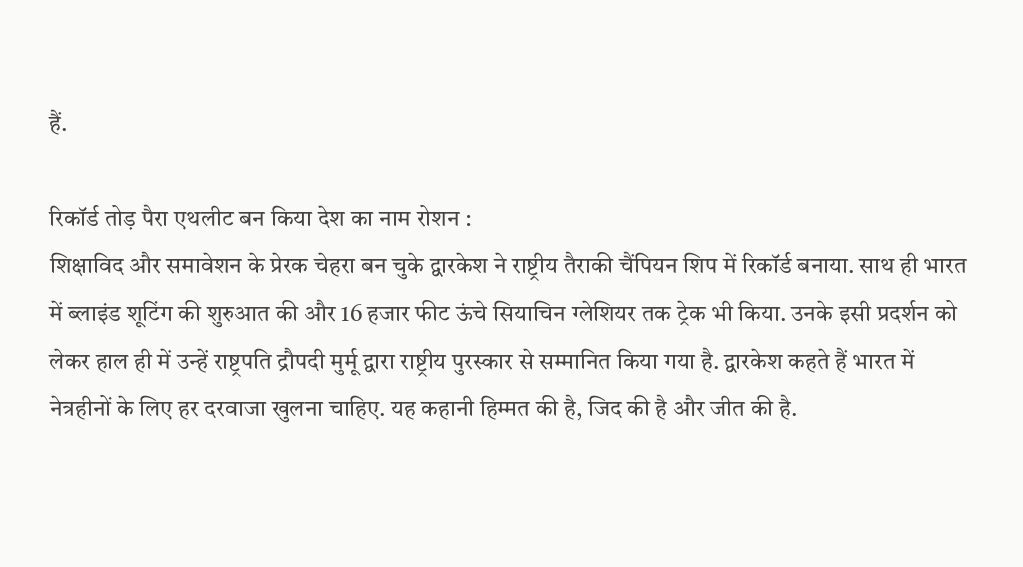हैं.

रिकॉर्ड तोड़ पैरा एथलीट बन किया देश का नाम रोशन :
शिक्षाविद और समावेशन के प्रेरक चेहरा बन चुके द्वारकेश ने राष्ट्रीय तैराकी चैंपियन शिप में रिकॉर्ड बनाया. साथ ही भारत में ब्लाइंड शूटिंग की शुरुआत की और 16 हजार फीट ऊंचे सियाचिन ग्लेशियर तक ट्रेक भी किया. उनके इसी प्रदर्शन को लेकर हाल ही में उन्हें राष्ट्रपति द्रौपदी मुर्मू द्वारा राष्ट्रीय पुरस्कार से सम्मानित किया गया है. द्वारकेश कहते हैं भारत में नेत्रहीनों के लिए हर दरवाजा खुलना चाहिए. यह कहानी हिम्मत की है, जिद की है और जीत की है.